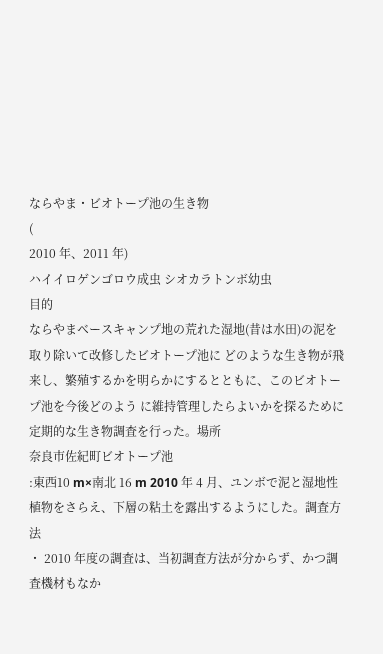ならやま・ビオトープ池の生き物
(
2010 年、2011 年)
ハイイロゲンゴロウ成虫 シオカラトンボ幼虫
目的
ならやまベースキャンプ地の荒れた湿地(昔は水田)の泥を取り除いて改修したビオトープ池に どのような生き物が飛来し、繁殖するかを明らかにするとともに、このビオトープ池を今後どのよう に維持管理したらよいかを探るために定期的な生き物調査を行った。場所
奈良市佐紀町ビオトープ池
:東西10 m×南北 16 m 2010 年 4 月、ユンボで泥と湿地性植物をさらえ、下層の粘土を露出するようにした。調査方法
・ 2010 年度の調査は、当初調査方法が分からず、かつ調査機材もなか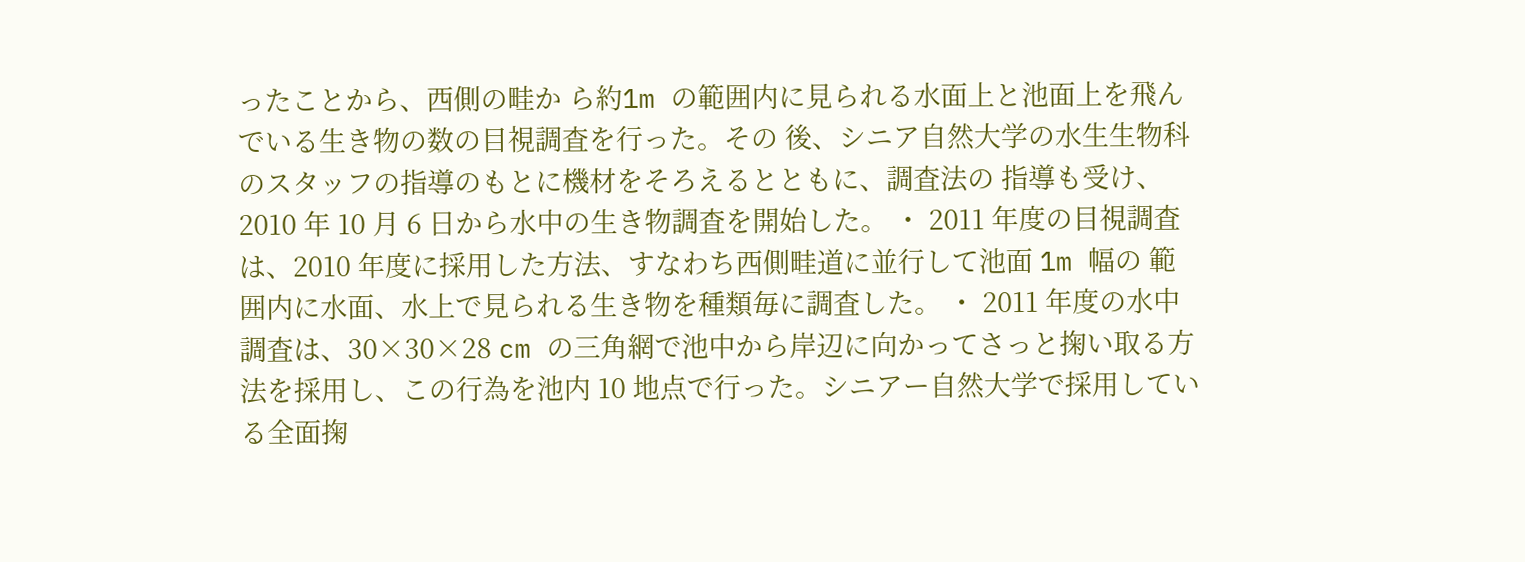ったことから、西側の畦か ら約1m の範囲内に見られる水面上と池面上を飛んでいる生き物の数の目視調査を行った。その 後、シニア自然大学の水生生物科のスタッフの指導のもとに機材をそろえるとともに、調査法の 指導も受け、2010 年 10 月 6 日から水中の生き物調査を開始した。 ・ 2011 年度の目視調査は、2010 年度に採用した方法、すなわち西側畦道に並行して池面 1m 幅の 範囲内に水面、水上で見られる生き物を種類毎に調査した。 ・ 2011 年度の水中調査は、30×30×28 cm の三角網で池中から岸辺に向かってさっと掬い取る方 法を採用し、この行為を池内 10 地点で行った。シニアー自然大学で採用している全面掬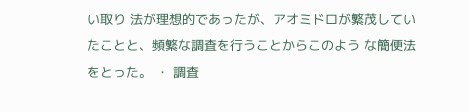い取り 法が理想的であったが、アオミドロが繁茂していたことと、頻繁な調査を行うことからこのよう な簡便法をとった。 ・ 調査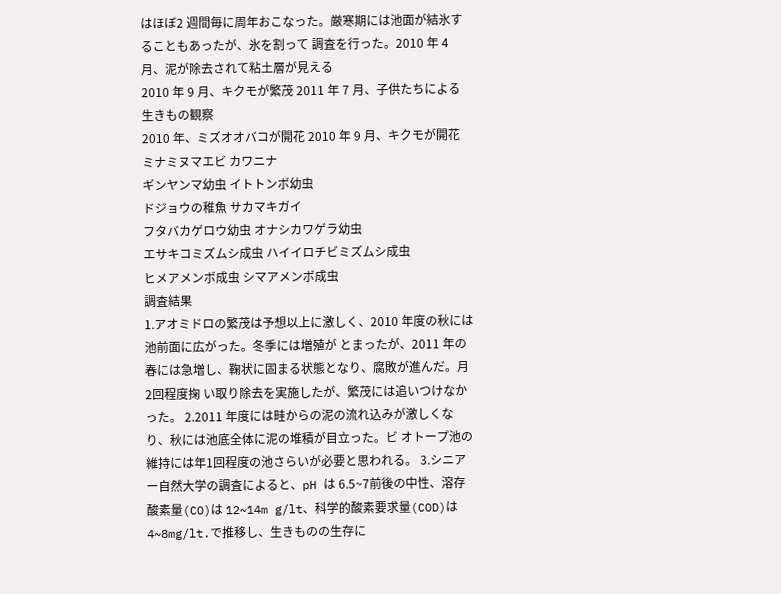はほぼ2 週間毎に周年おこなった。厳寒期には池面が結氷することもあったが、氷を割って 調査を行った。2010 年 4 月、泥が除去されて粘土層が見える
2010 年 9 月、キクモが繁茂 2011 年 7 月、子供たちによる生きもの観察
2010 年、ミズオオバコが開花 2010 年 9 月、キクモが開花
ミナミヌマエビ カワニナ
ギンヤンマ幼虫 イトトンボ幼虫
ドジョウの稚魚 サカマキガイ
フタバカゲロウ幼虫 オナシカワゲラ幼虫
エサキコミズムシ成虫 ハイイロチビミズムシ成虫
ヒメアメンボ成虫 シマアメンボ成虫
調査結果
1.アオミドロの繁茂は予想以上に激しく、2010 年度の秋には池前面に広がった。冬季には増殖が とまったが、2011 年の春には急増し、鞠状に固まる状態となり、腐敗が進んだ。月2回程度掬 い取り除去を実施したが、繁茂には追いつけなかった。 2.2011 年度には畦からの泥の流れ込みが激しくなり、秋には池底全体に泥の堆積が目立った。ビ オトープ池の維持には年1回程度の池さらいが必要と思われる。 3.シニアー自然大学の調査によると、pH は 6.5~7前後の中性、溶存酸素量(CO)は 12~14m g/lt、科学的酸素要求量(COD)は 4~8mg/lt.で推移し、生きものの生存に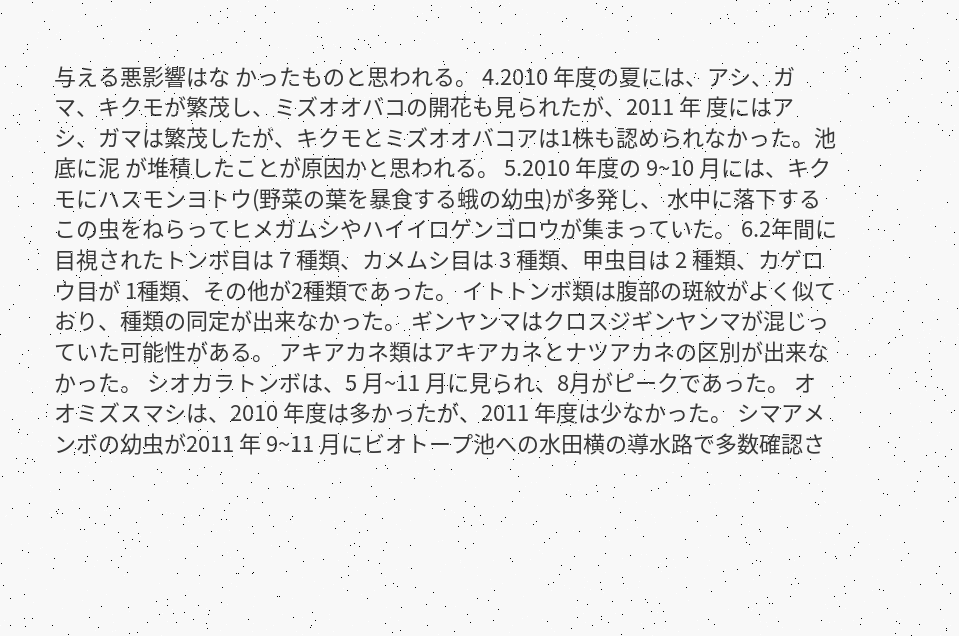与える悪影響はな かったものと思われる。 4.2010 年度の夏には、アシ、ガマ、キクモが繁茂し、ミズオオバコの開花も見られたが、2011 年 度にはアシ、ガマは繁茂したが、キクモとミズオオバコアは1株も認められなかった。池底に泥 が堆積したことが原因かと思われる。 5.2010 年度の 9~10 月には、キクモにハスモンヨトウ(野菜の葉を暴食する蛾の幼虫)が多発し、 水中に落下するこの虫をねらってヒメガムシやハイイロゲンゴロウが集まっていた。 6.2年間に目視されたトンボ目は 7 種類、カメムシ目は 3 種類、甲虫目は 2 種類、カゲロウ目が 1種類、その他が2種類であった。 イトトンボ類は腹部の斑紋がよく似ており、種類の同定が出来なかった。 ギンヤンマはクロスジギンヤンマが混じっていた可能性がある。 アキアカネ類はアキアカネとナツアカネの区別が出来なかった。 シオカラトンボは、5 月~11 月に見られ、8月がピークであった。 オオミズスマシは、2010 年度は多かったが、2011 年度は少なかった。 シマアメンボの幼虫が2011 年 9~11 月にビオトープ池への水田横の導水路で多数確認さ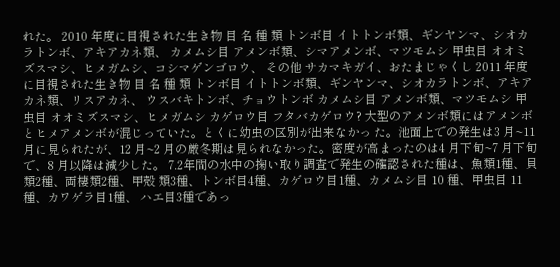れた。 2010 年度に目視された生き物 目 名 種 類 トンボ目 イトトンボ類、ギンヤンマ、シオカラトンボ、アキアカネ類、 カメムシ目 アメンボ類、シマアメンボ、マツモムシ 甲虫目 オオミズスマシ、ヒメガムシ、コシマゲンゴロウ、 その他 サカマキガイ、おたまじゃくし 2011 年度に目視された生き物 目 名 種 類 トンボ目 イトトンボ類、ギンヤンマ、シオカラトンボ、アキアカネ類、リスアカネ、 ウスバキトンボ、チョウトンボ カメムシ目 アメンボ類、マツモムシ 甲虫目 オオミズスマシ、ヒメガムシ カゲロウ目 フタバカゲロウ? 大型のアメンボ類にはアメンボとヒメアメンボが混じっていた。とくに幼虫の区別が出来なかっ た。池面上での発生は3 月~11 月に見られたが、12 月~2 月の厳冬期は見られなかった。密度が高まったのは4 月下旬~7 月下旬で、8 月以降は減少した。 7.2年間の水中の掬い取り調査で発生の確認された種は、魚類1種、貝類2種、両棲類2種、甲殻 類3種、トンボ目4種、カゲロウ目1種、カメムシ目 10 種、甲虫目 11 種、カワゲラ目1種、 ハエ目3種であっ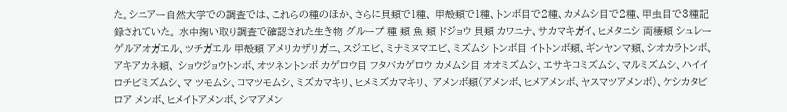た。シニアー自然大学での調査では、これらの種のほか、さらに貝類で1種、 甲殻類で1種、トンボ目で2種、カメムシ目で2種、甲虫目で3種記録されていた。 水中掬い取り調査で確認された生き物 グループ 種 類 魚 類 ドジョウ 貝類 カワニナ、サカマキガイ、ヒメタニシ 両棲類 シュレーゲルアオガエル、ツチガエル 甲殻類 アメリカザリガニ、スジエビ、ミナミヌマエビ、ミズムシ トンボ目 イトトンボ類、ギンヤンマ類、シオカラトンボ、アキアカネ類、 ショウジョウトンボ、オツネントンボ カゲロウ目 フタバカゲロウ カメムシ目 オオミズムシ、エサキコミズムシ、マルミズムシ、ハイイロチビミズムシ、マ ツモムシ、コマツモムシ、ミズカマキリ、ヒメミズカマキリ、 アメンボ類(アメンボ、ヒメアメンボ、ヤスマツアメンボ)、ケシカタビロア メンボ、ヒメイトアメンボ、シマアメン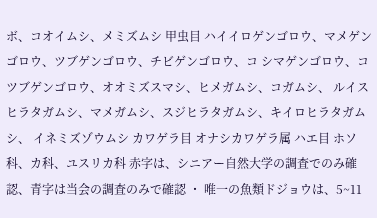ボ、コオイムシ、メミズムシ 甲虫目 ハイイロゲンゴロウ、マメゲンゴロウ、ツブゲンゴロウ、チビゲンゴロウ、コ シマゲンゴロウ、コツブゲンゴロウ、オオミズスマシ、ヒメガムシ、コガムシ、 ルイスヒラタガムシ、マメガムシ、スジヒラタガムシ、キイロヒラタガムシ、 イネミズゾウムシ カワゲラ目 オナシカワゲラ属 ハエ目 ホソ科、カ科、ユスリカ科 赤字は、シニアー自然大学の調査でのみ確認、青字は当会の調査のみで確認 ・ 唯一の魚類ドジョウは、5~11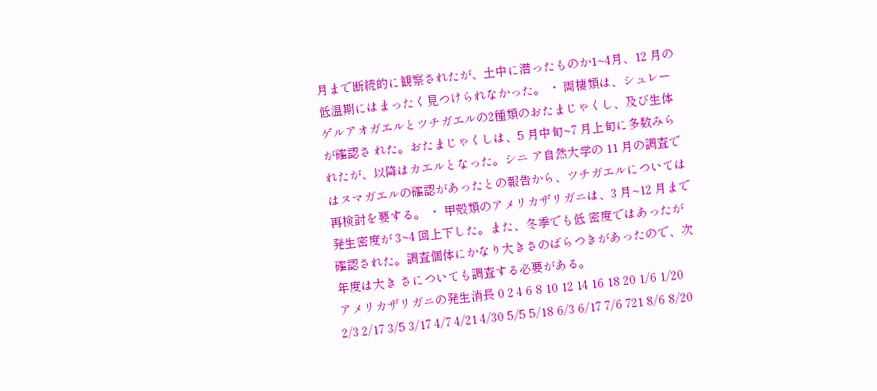月まで断続的に観察されたが、土中に潜ったものか1~4月、12 月の低温期にはまったく見つけられなかった。 ・ 両棲類は、シュレーゲルアオガエルとツチガエルの2種類のおたまじゃくし、及び生体が確認さ れた。おたまじゃくしは、5 月中旬~7 月上旬に多数みられたが、以降はカエルとなった。シニ ア自然大学の 11 月の調査ではヌマガエルの確認があったとの報告から、ツチガエルについては 再検討を要する。 ・ 甲殻類のアメリカザリガニは、3 月~12 月まで発生密度が 3~4 回上下した。また、冬季でも低 密度ではあったが確認された。調査個体にかなり大きさのばらつきがあったので、次年度は大き さについても調査する必要がある。
アメリカザリガニの発生消長 0 2 4 6 8 10 12 14 16 18 20 1/6 1/20 2/3 2/17 3/5 3/17 4/7 4/21 4/30 5/5 5/18 6/3 6/17 7/6 721 8/6 8/20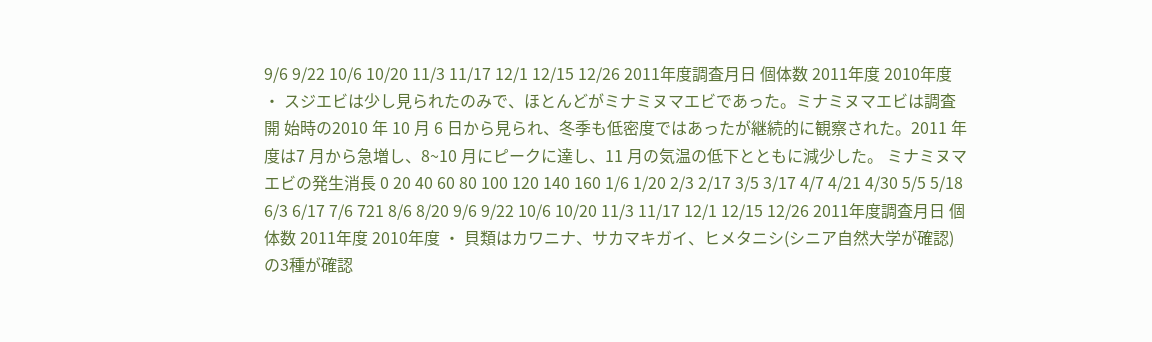9/6 9/22 10/6 10/20 11/3 11/17 12/1 12/15 12/26 2011年度調査月日 個体数 2011年度 2010年度 ・ スジエビは少し見られたのみで、ほとんどがミナミヌマエビであった。ミナミヌマエビは調査開 始時の2010 年 10 月 6 日から見られ、冬季も低密度ではあったが継続的に観察された。2011 年 度は7 月から急増し、8~10 月にピークに達し、11 月の気温の低下とともに減少した。 ミナミヌマエビの発生消長 0 20 40 60 80 100 120 140 160 1/6 1/20 2/3 2/17 3/5 3/17 4/7 4/21 4/30 5/5 5/18 6/3 6/17 7/6 721 8/6 8/20 9/6 9/22 10/6 10/20 11/3 11/17 12/1 12/15 12/26 2011年度調査月日 個体数 2011年度 2010年度 ・ 貝類はカワニナ、サカマキガイ、ヒメタニシ(シニア自然大学が確認)の3種が確認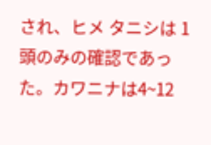され、ヒメ タニシは 1 頭のみの確認であった。カワニナは4~12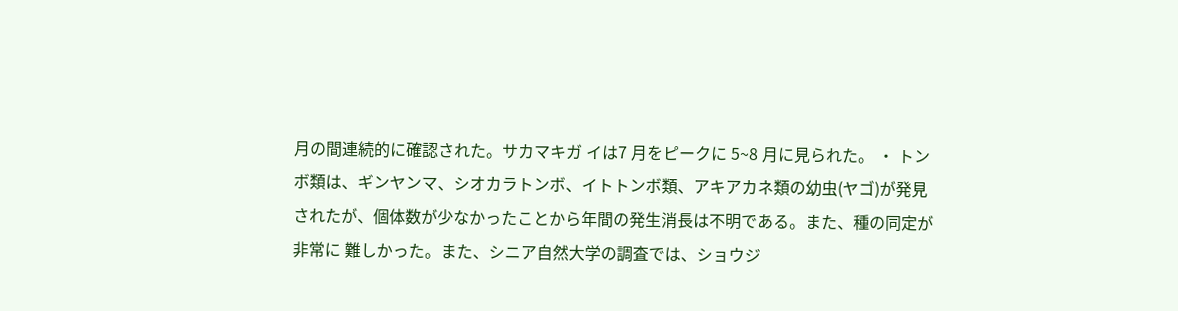月の間連続的に確認された。サカマキガ イは7 月をピークに 5~8 月に見られた。 ・ トンボ類は、ギンヤンマ、シオカラトンボ、イトトンボ類、アキアカネ類の幼虫(ヤゴ)が発見 されたが、個体数が少なかったことから年間の発生消長は不明である。また、種の同定が非常に 難しかった。また、シニア自然大学の調査では、ショウジ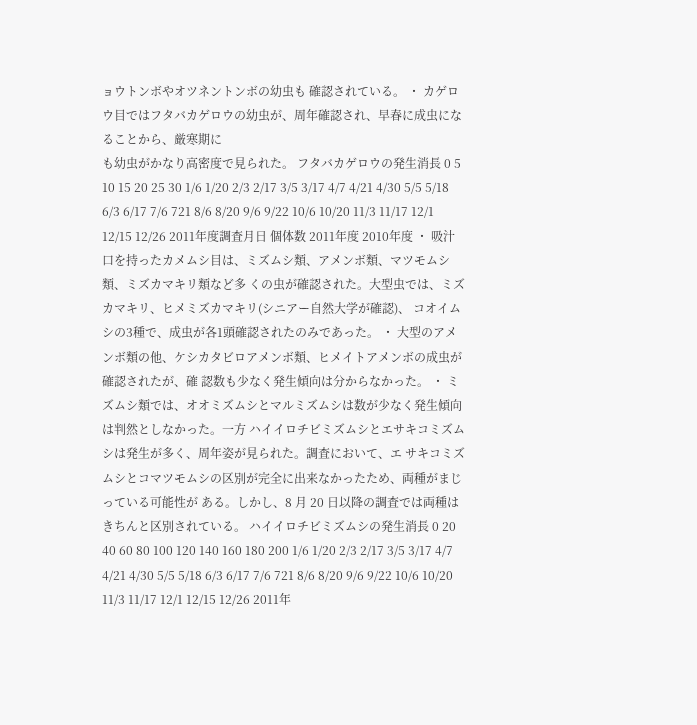ョウトンボやオツネントンボの幼虫も 確認されている。 ・ カゲロウ目ではフタバカゲロウの幼虫が、周年確認され、早春に成虫になることから、厳寒期に
も幼虫がかなり高密度で見られた。 フタバカゲロウの発生消長 0 5 10 15 20 25 30 1/6 1/20 2/3 2/17 3/5 3/17 4/7 4/21 4/30 5/5 5/18 6/3 6/17 7/6 721 8/6 8/20 9/6 9/22 10/6 10/20 11/3 11/17 12/1 12/15 12/26 2011年度調査月日 個体数 2011年度 2010年度 ・ 吸汁口を持ったカメムシ目は、ミズムシ類、アメンボ類、マツモムシ類、ミズカマキリ類など多 くの虫が確認された。大型虫では、ミズカマキリ、ヒメミズカマキリ(シニアー自然大学が確認)、 コオイムシの3種で、成虫が各1頭確認されたのみであった。 ・ 大型のアメンボ類の他、ケシカタビロアメンボ類、ヒメイトアメンボの成虫が確認されたが、確 認数も少なく発生傾向は分からなかった。 ・ ミズムシ類では、オオミズムシとマルミズムシは数が少なく発生傾向は判然としなかった。一方 ハイイロチビミズムシとエサキコミズムシは発生が多く、周年姿が見られた。調査において、エ サキコミズムシとコマツモムシの区別が完全に出来なかったため、両種がまじっている可能性が ある。しかし、8 月 20 日以降の調査では両種はきちんと区別されている。 ハイイロチビミズムシの発生消長 0 20 40 60 80 100 120 140 160 180 200 1/6 1/20 2/3 2/17 3/5 3/17 4/7 4/21 4/30 5/5 5/18 6/3 6/17 7/6 721 8/6 8/20 9/6 9/22 10/6 10/20 11/3 11/17 12/1 12/15 12/26 2011年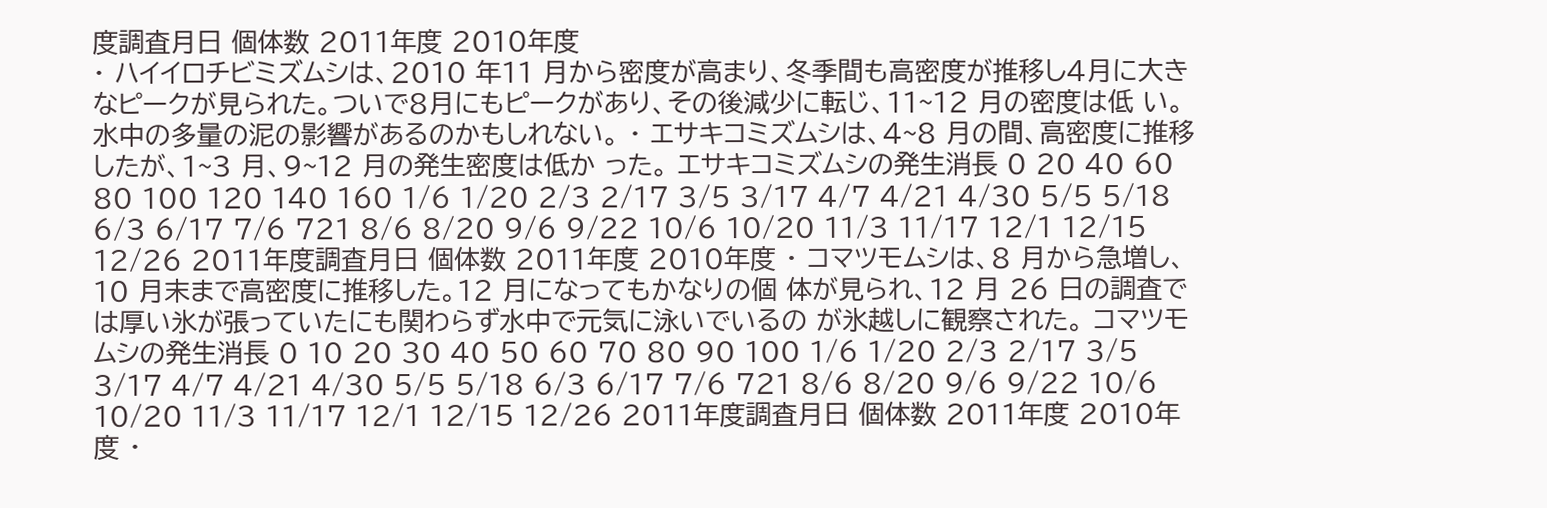度調査月日 個体数 2011年度 2010年度
・ ハイイロチビミズムシは、2010 年11 月から密度が高まり、冬季間も高密度が推移し4月に大き なピークが見られた。ついで8月にもピークがあり、その後減少に転じ、11~12 月の密度は低 い。水中の多量の泥の影響があるのかもしれない。 ・ エサキコミズムシは、4~8 月の間、高密度に推移したが、1~3 月、9~12 月の発生密度は低か った。 エサキコミズムシの発生消長 0 20 40 60 80 100 120 140 160 1/6 1/20 2/3 2/17 3/5 3/17 4/7 4/21 4/30 5/5 5/18 6/3 6/17 7/6 721 8/6 8/20 9/6 9/22 10/6 10/20 11/3 11/17 12/1 12/15 12/26 2011年度調査月日 個体数 2011年度 2010年度 ・ コマツモムシは、8 月から急増し、10 月末まで高密度に推移した。12 月になってもかなりの個 体が見られ、12 月 26 日の調査では厚い氷が張っていたにも関わらず水中で元気に泳いでいるの が氷越しに観察された。 コマツモムシの発生消長 0 10 20 30 40 50 60 70 80 90 100 1/6 1/20 2/3 2/17 3/5 3/17 4/7 4/21 4/30 5/5 5/18 6/3 6/17 7/6 721 8/6 8/20 9/6 9/22 10/6 10/20 11/3 11/17 12/1 12/15 12/26 2011年度調査月日 個体数 2011年度 2010年度 ・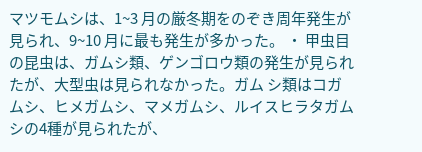マツモムシは、1~3 月の厳冬期をのぞき周年発生が見られ、9~10 月に最も発生が多かった。 ・ 甲虫目の昆虫は、ガムシ類、ゲンゴロウ類の発生が見られたが、大型虫は見られなかった。ガム シ類はコガムシ、ヒメガムシ、マメガムシ、ルイスヒラタガムシの4種が見られたが、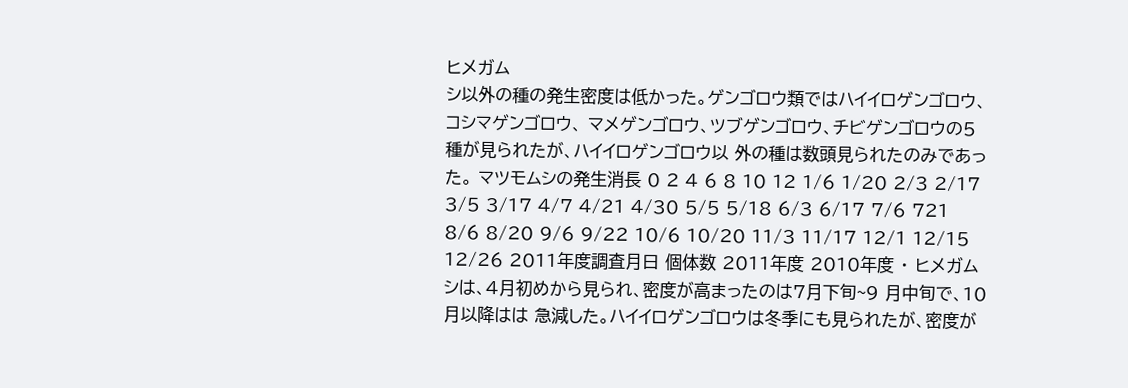ヒメガム
シ以外の種の発生密度は低かった。ゲンゴロウ類ではハイイロゲンゴロウ、コシマゲンゴロウ、 マメゲンゴロウ、ツブゲンゴロウ、チビゲンゴロウの5種が見られたが、ハイイロゲンゴロウ以 外の種は数頭見られたのみであった。 マツモムシの発生消長 0 2 4 6 8 10 12 1/6 1/20 2/3 2/17 3/5 3/17 4/7 4/21 4/30 5/5 5/18 6/3 6/17 7/6 721 8/6 8/20 9/6 9/22 10/6 10/20 11/3 11/17 12/1 12/15 12/26 2011年度調査月日 個体数 2011年度 2010年度 ・ ヒメガムシは、4月初めから見られ、密度が高まったのは7月下旬~9 月中旬で、10 月以降はは 急減した。ハイイロゲンゴロウは冬季にも見られたが、密度が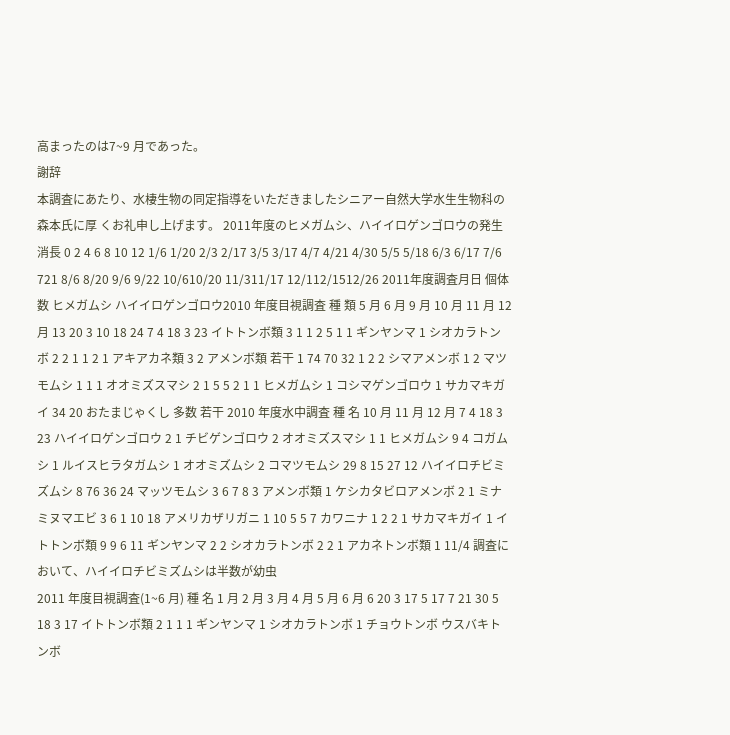高まったのは7~9 月であった。
謝辞
本調査にあたり、水棲生物の同定指導をいただきましたシニアー自然大学水生生物科の森本氏に厚 くお礼申し上げます。 2011年度のヒメガムシ、ハイイロゲンゴロウの発生消長 0 2 4 6 8 10 12 1/6 1/20 2/3 2/17 3/5 3/17 4/7 4/21 4/30 5/5 5/18 6/3 6/17 7/6 721 8/6 8/20 9/6 9/22 10/610/20 11/311/17 12/112/1512/26 2011年度調査月日 個体数 ヒメガムシ ハイイロゲンゴロウ2010 年度目視調査 種 類 5 月 6 月 9 月 10 月 11 月 12 月 13 20 3 10 18 24 7 4 18 3 23 イトトンボ類 3 1 1 2 5 1 1 ギンヤンマ 1 シオカラトンボ 2 2 1 1 2 1 アキアカネ類 3 2 アメンボ類 若干 1 74 70 32 1 2 2 シマアメンボ 1 2 マツモムシ 1 1 1 オオミズスマシ 2 1 5 5 2 1 1 ヒメガムシ 1 コシマゲンゴロウ 1 サカマキガイ 34 20 おたまじゃくし 多数 若干 2010 年度水中調査 種 名 10 月 11 月 12 月 7 4 18 3 23 ハイイロゲンゴロウ 2 1 チビゲンゴロウ 2 オオミズスマシ 1 1 ヒメガムシ 9 4 コガムシ 1 ルイスヒラタガムシ 1 オオミズムシ 2 コマツモムシ 29 8 15 27 12 ハイイロチビミズムシ 8 76 36 24 マッツモムシ 3 6 7 8 3 アメンボ類 1 ケシカタビロアメンボ 2 1 ミナミヌマエビ 3 6 1 10 18 アメリカザリガニ 1 10 5 5 7 カワニナ 1 2 2 1 サカマキガイ 1 イトトンボ類 9 9 6 11 ギンヤンマ 2 2 シオカラトンボ 2 2 1 アカネトンボ類 1 11/4 調査において、ハイイロチビミズムシは半数が幼虫
2011 年度目視調査(1~6 月) 種 名 1 月 2 月 3 月 4 月 5 月 6 月 6 20 3 17 5 17 7 21 30 5 18 3 17 イトトンボ類 2 1 1 1 ギンヤンマ 1 シオカラトンボ 1 チョウトンボ ウスバキトンボ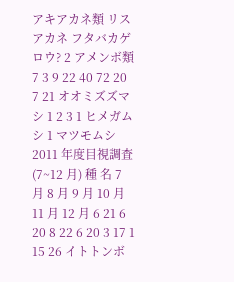アキアカネ類 リスアカネ フタバカゲロウ? 2 アメンボ類 7 3 9 22 40 72 20 7 21 オオミズズマシ 1 2 3 1 ヒメガムシ 1 マツモムシ 2011 年度目視調査(7~12 月) 種 名 7 月 8 月 9 月 10 月 11 月 12 月 6 21 6 20 8 22 6 20 3 17 1 15 26 イトトンボ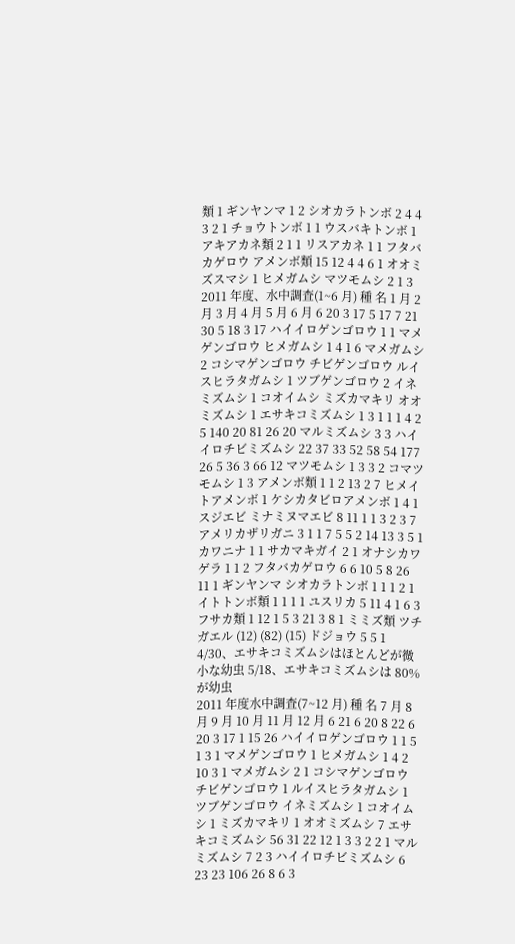類 1 ギンヤンマ 1 2 シオカラトンボ 2 4 4 3 2 1 チョウトンボ 1 1 ウスバキトンボ 1 アキアカネ類 2 1 1 リスアカネ 1 1 フタバカゲロウ アメンボ類 15 12 4 4 6 1 オオミズスマシ 1 ヒメガムシ マツモムシ 2 1 3
2011 年度、水中調査(1~6 月) 種 名 1 月 2 月 3 月 4 月 5 月 6 月 6 20 3 17 5 17 7 21 30 5 18 3 17 ハイイロゲンゴロウ 1 1 マメゲンゴロウ ヒメガムシ 1 4 1 6 マメガムシ 2 コシマゲンゴロウ チビゲンゴロウ ルイスヒラタガムシ 1 ツブゲンゴロウ 2 イネミズムシ 1 コオイムシ ミズカマキリ オオミズムシ 1 エサキコミズムシ 1 3 1 1 1 4 2 5 140 20 81 26 20 マルミズムシ 3 3 ハイイロチビミズムシ 22 37 33 52 58 54 177 26 5 36 3 66 12 マツモムシ 1 3 3 2 コマツモムシ 1 3 アメンボ類 1 1 2 13 2 7 ヒメイトアメンボ 1 ケシカタビロアメンボ 1 4 1 スジエビ ミナミヌマエビ 8 11 1 1 3 2 3 7 アメリカザリガニ 3 1 1 7 5 5 2 14 13 3 5 1 カワニナ 1 1 サカマキガイ 2 1 オナシカワゲラ 1 1 2 フタバカゲロウ 6 6 10 5 8 26 11 1 ギンヤンマ シオカラトンボ 1 1 1 2 1 イトトンボ類 1 1 1 1 ユスリカ 5 11 4 1 6 3 フサカ類 1 12 1 5 3 21 3 8 1 ミミズ類 ツチガエル (12) (82) (15) ドジョウ 5 5 1 4/30、エサキコミズムシはほとんどが微小な幼虫 5/18、エサキコミズムシは 80%が幼虫
2011 年度水中調査(7~12 月) 種 名 7 月 8 月 9 月 10 月 11 月 12 月 6 21 6 20 8 22 6 20 3 17 1 15 26 ハイイロゲンゴロウ 1 1 5 1 3 1 マメゲンゴロウ 1 ヒメガムシ 1 4 2 10 3 1 マメガムシ 2 1 コシマゲンゴロウ チビゲンゴロウ 1 ルイスヒラタガムシ 1 ツブゲンゴロウ イネミズムシ 1 コオイムシ 1 ミズカマキリ 1 オオミズムシ 7 エサキコミズムシ 56 31 22 12 1 3 3 2 2 1 マルミズムシ 7 2 3 ハイイロチビミズムシ 6 23 23 106 26 8 6 3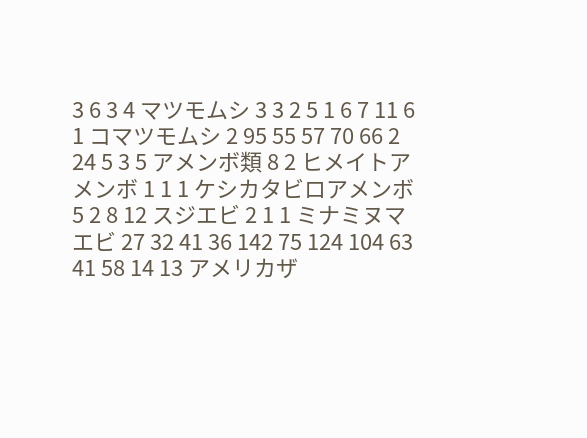3 6 3 4 マツモムシ 3 3 2 5 1 6 7 11 6 1 コマツモムシ 2 95 55 57 70 66 2 24 5 3 5 アメンボ類 8 2 ヒメイトアメンボ 1 1 1 ケシカタビロアメンボ 5 2 8 12 スジエビ 2 1 1 ミナミヌマエビ 27 32 41 36 142 75 124 104 63 41 58 14 13 アメリカザ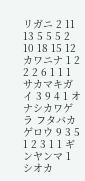リガニ 2 11 13 5 5 5 2 10 18 15 12 カワニナ 1 2 2 2 6 1 1 1 サカマキガイ 3 9 4 1 オナシカワゲラ フタバカゲロウ 9 3 5 1 2 3 1 1 ギンヤンマ 1 シオカ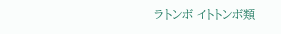ラトンボ イトトンボ類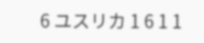6 ユスリカ 1 6 1 1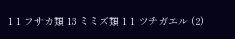1 1 フサカ類 13 ミミズ類 1 1 ツチガエル (2)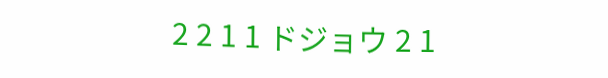2 2 1 1 ドジョウ 2 1